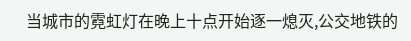当城市的霓虹灯在晚上十点开始逐一熄灭,公交地铁的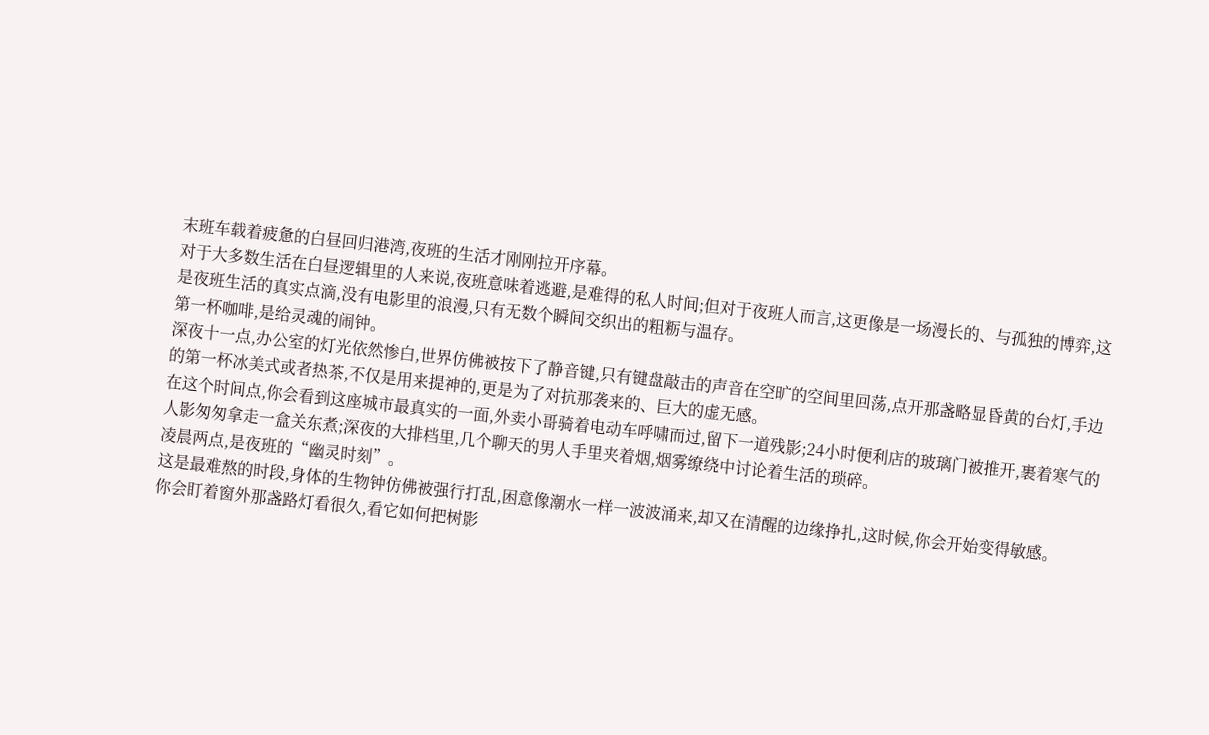末班车载着疲惫的白昼回归港湾,夜班的生活才刚刚拉开序幕。
对于大多数生活在白昼逻辑里的人来说,夜班意味着逃避,是难得的私人时间;但对于夜班人而言,这更像是一场漫长的、与孤独的博弈,这是夜班生活的真实点滴,没有电影里的浪漫,只有无数个瞬间交织出的粗粝与温存。
第一杯咖啡,是给灵魂的闹钟。
深夜十一点,办公室的灯光依然惨白,世界仿佛被按下了静音键,只有键盘敲击的声音在空旷的空间里回荡,点开那盏略显昏黄的台灯,手边的第一杯冰美式或者热茶,不仅是用来提神的,更是为了对抗那袭来的、巨大的虚无感。
在这个时间点,你会看到这座城市最真实的一面,外卖小哥骑着电动车呼啸而过,留下一道残影;24小时便利店的玻璃门被推开,裹着寒气的人影匆匆拿走一盒关东煮;深夜的大排档里,几个聊天的男人手里夹着烟,烟雾缭绕中讨论着生活的琐碎。
凌晨两点,是夜班的“幽灵时刻”。
这是最难熬的时段,身体的生物钟仿佛被强行打乱,困意像潮水一样一波波涌来,却又在清醒的边缘挣扎,这时候,你会开始变得敏感。
你会盯着窗外那盏路灯看很久,看它如何把树影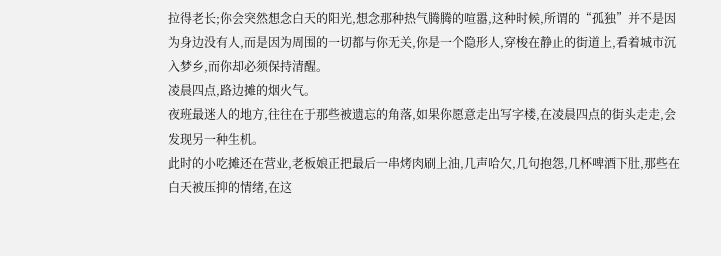拉得老长;你会突然想念白天的阳光,想念那种热气腾腾的喧嚣,这种时候,所谓的“孤独”并不是因为身边没有人,而是因为周围的一切都与你无关,你是一个隐形人,穿梭在静止的街道上,看着城市沉入梦乡,而你却必须保持清醒。
凌晨四点,路边摊的烟火气。
夜班最迷人的地方,往往在于那些被遗忘的角落,如果你愿意走出写字楼,在凌晨四点的街头走走,会发现另一种生机。
此时的小吃摊还在营业,老板娘正把最后一串烤肉刷上油,几声哈欠,几句抱怨,几杯啤酒下肚,那些在白天被压抑的情绪,在这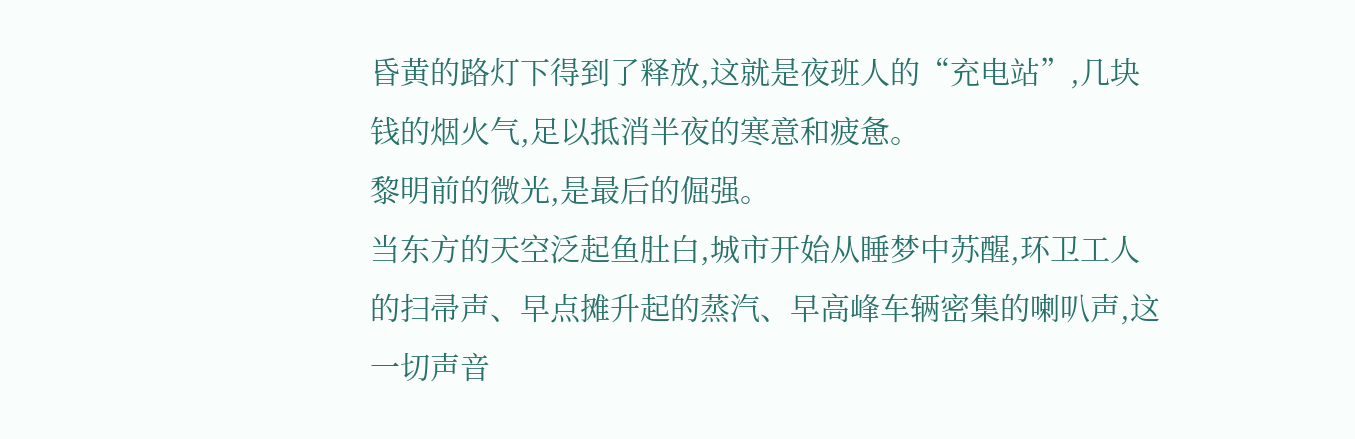昏黄的路灯下得到了释放,这就是夜班人的“充电站”,几块钱的烟火气,足以抵消半夜的寒意和疲惫。
黎明前的微光,是最后的倔强。
当东方的天空泛起鱼肚白,城市开始从睡梦中苏醒,环卫工人的扫帚声、早点摊升起的蒸汽、早高峰车辆密集的喇叭声,这一切声音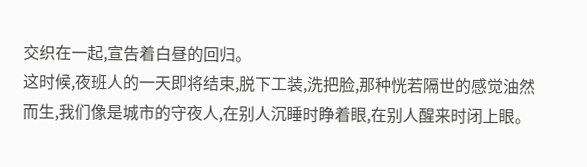交织在一起,宣告着白昼的回归。
这时候,夜班人的一天即将结束,脱下工装,洗把脸,那种恍若隔世的感觉油然而生,我们像是城市的守夜人,在别人沉睡时睁着眼,在别人醒来时闭上眼。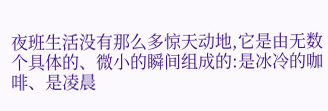夜班生活没有那么多惊天动地,它是由无数个具体的、微小的瞬间组成的:是冰冷的咖啡、是凌晨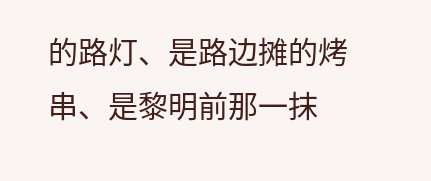的路灯、是路边摊的烤串、是黎明前那一抹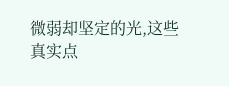微弱却坚定的光,这些真实点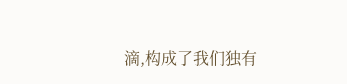滴,构成了我们独有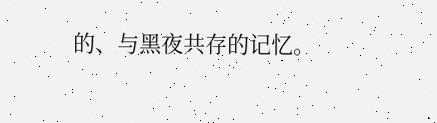的、与黑夜共存的记忆。